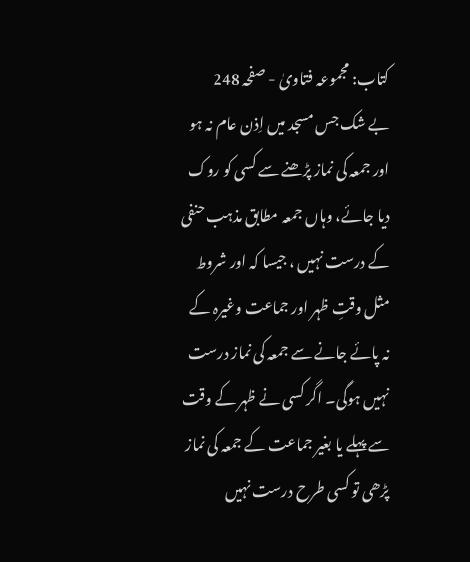کتاب: مجموعہ فتاویٰ - صفحہ 248
بے شک جس مسجد میں اِذن عام نہ ہو اور جمعہ کی نماز پڑھنے سے کسی کو روک دیا جائے، وہاں جمعہ مطابق مذہب حنفی کے درست نہیں ، جیسا کہ اور شروط مثل وقتِ ظہر اور جماعت وغیرہ کے نہ پائے جانے سے جمعہ کی نماز درست نہیں ہوگی۔ اگر کسی نے ظہر کے وقت سے پہلے یا بغیر جماعت کے جمعہ کی نماز پڑھی تو کسی طرح درست نہیں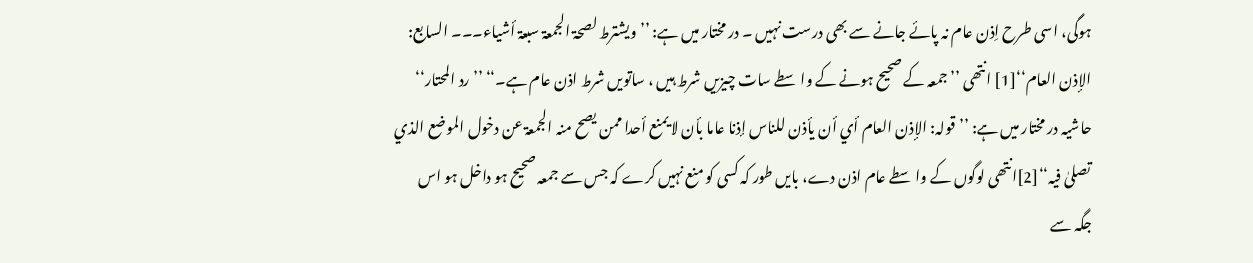ہوگی، اسی طرح اِذن عام نہ پائے جانے سے بھی درست نہیں ۔ در مختار میں ہے: ’’ویشترط لصحۃ الجمعۃ سبعۃ أشیاء۔۔۔ السابع: الإذن العام‘‘[1] انتھی ’’جمعہ کے صحیح ہونے کے واسطے سات چیزیں شرط ہیں ، ساتویں شرط اذن عام ہے۔‘‘ ’’رد المحتار‘‘ حاشیہ در مختار میں ہے: ’’قولہ: الإذن العام أي أن یأذن للناس إذنا عاما بأن لا یمنع أحدا ممن یصح منہ الجمعۃ عن دخول الموضع الذي تصلیٰ فیہ‘‘[2]انتھی لوگوں کے واسطے عام اذن دے، بایں طور کہ کسی کو منع نہیں کرے کہ جس سے جمعہ صحیح ہو داخل ہو اس جگہ سے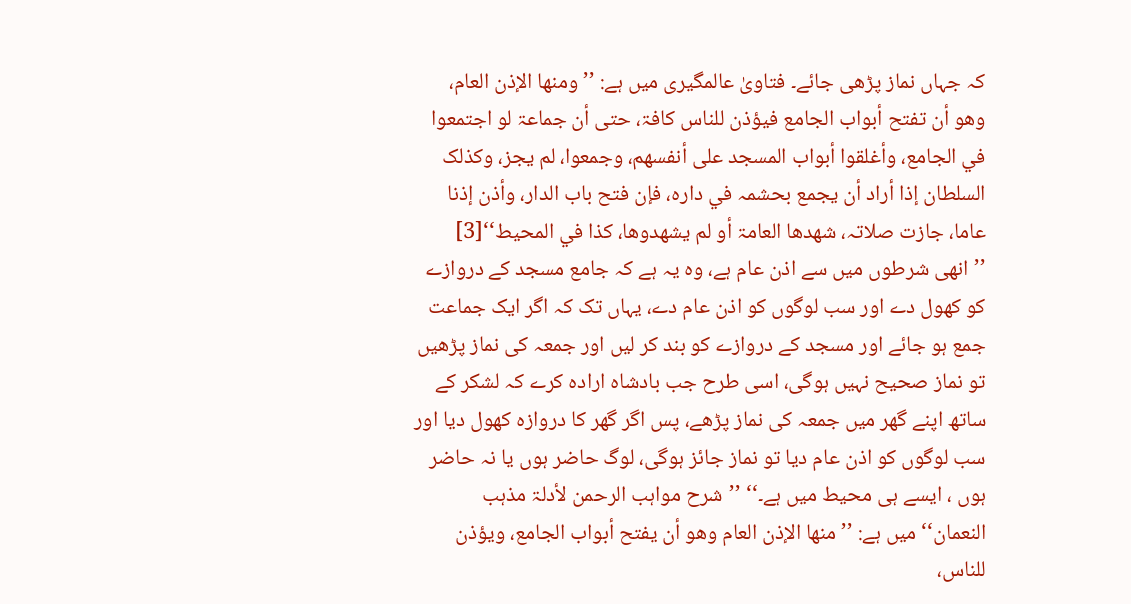کہ جہاں نماز پڑھی جائے۔ فتاویٰ عالمگیری میں ہے: ’’ومنھا الإذن العام، وھو أن تفتح أبواب الجامع فیؤذن للناس کافۃ، حتی أن جماعۃ لو اجتمعوا في الجامع، وأغلقوا أبواب المسجد علی أنفسھم، وجمعوا، لم یجز، وکذلک السلطان إذا أراد أن یجمع بحشمہ في دارہ، فإن فتح باب الدار، وأذن إذنا عاما، جازت صلاتہ، شھدھا العامۃ أو لم یشھدوھا، کذا في المحیط‘‘[3] ’’انھی شرطوں میں سے اذن عام ہے، وہ یہ ہے کہ جامع مسجد کے دروازے کو کھول دے اور سب لوگوں کو اذن عام دے، یہاں تک کہ اگر ایک جماعت جمع ہو جائے اور مسجد کے دروازے کو بند کر لیں اور جمعہ کی نماز پڑھیں تو نماز صحیح نہیں ہوگی، اسی طرح جب بادشاہ ارادہ کرے کہ لشکر کے ساتھ اپنے گھر میں جمعہ کی نماز پڑھے، پس اگر گھر کا دروازہ کھول دیا اور سب لوگوں کو اذن عام دیا تو نماز جائز ہوگی، لوگ حاضر ہوں یا نہ حاضر ہوں ، ایسے ہی محیط میں ہے۔‘‘ ’’شرح مواہب الرحمن لأدلۃ مذہب النعمان‘‘ میں ہے: ’’منھا الإذن العام وھو أن یفتح أبواب الجامع، ویؤذن للناس،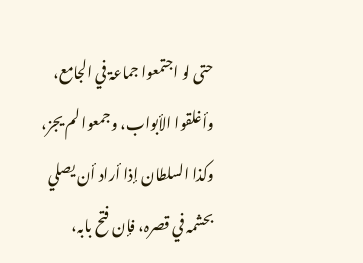حتی لو اجتمعوا جماعۃ في الجامع، وأغلقوا الأبواب، وجمعوا لم یجز، وکذا السلطان إذا أراد أن یصلي بحشمہ في قصرہ، فإن فتح بابہ،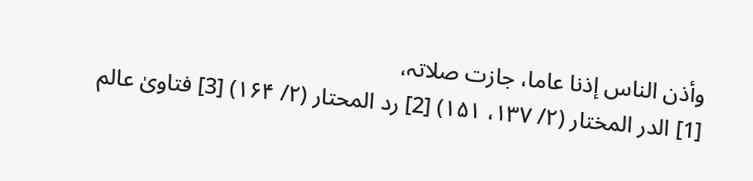وأذن الناس إذنا عاما، جازت صلاتہ،
[1] الدر المختار (۲/ ۱۳۷، ۱۵۱) [2] رد المحتار (۲/ ۱۶۴) [3] فتاویٰ عالم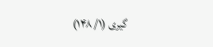گیری (۱/ ۱۴۸)